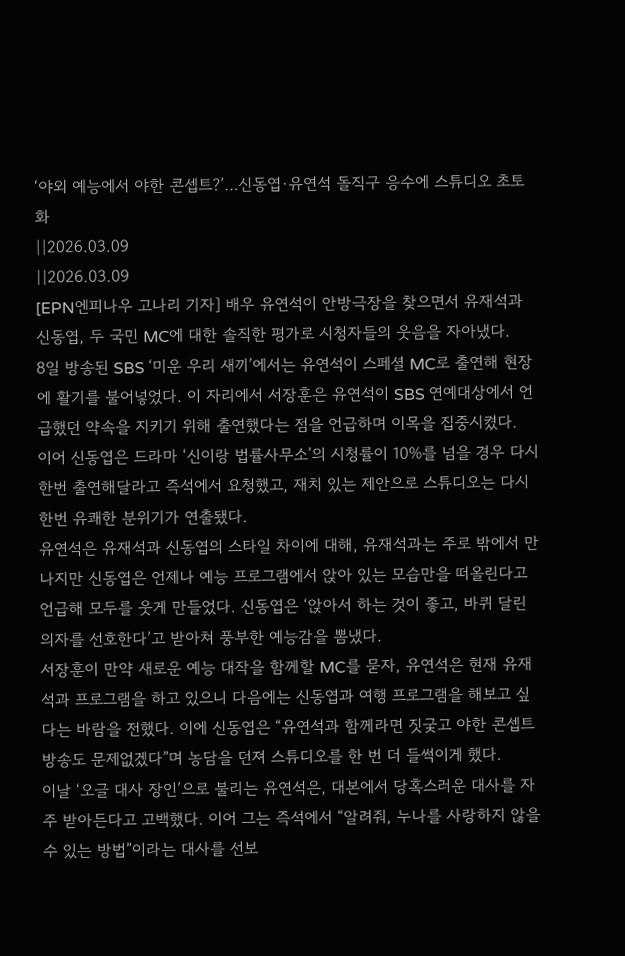‘야외 예능에서 야한 콘셉트?’…신동엽·유연석 돌직구 응수에 스튜디오 초토화
||2026.03.09
||2026.03.09
[EPN엔피나우 고나리 기자] 배우 유연석이 안방극장을 찾으면서 유재석과 신동엽, 두 국민 MC에 대한 솔직한 평가로 시청자들의 웃음을 자아냈다.
8일 방송된 SBS ‘미운 우리 새끼’에서는 유연석이 스페셜 MC로 출연해 현장에 활기를 불어넣었다. 이 자리에서 서장훈은 유연석이 SBS 연예대상에서 언급했던 약속을 지키기 위해 출연했다는 점을 언급하며 이목을 집중시켰다.
이어 신동엽은 드라마 ‘신이랑 법률사무소’의 시청률이 10%를 넘을 경우 다시 한번 출연해달라고 즉석에서 요청했고, 재치 있는 제안으로 스튜디오는 다시 한번 유쾌한 분위기가 연출됐다.
유연석은 유재석과 신동엽의 스타일 차이에 대해, 유재석과는 주로 밖에서 만나지만 신동엽은 언제나 예능 프로그램에서 앉아 있는 모습만을 떠올린다고 언급해 모두를 웃게 만들었다. 신동엽은 ‘앉아서 하는 것이 좋고, 바퀴 달린 의자를 선호한다’고 받아쳐 풍부한 예능감을 뽐냈다.
서장훈이 만약 새로운 예능 대작을 함께할 MC를 묻자, 유연석은 현재 유재석과 프로그램을 하고 있으니 다음에는 신동엽과 여행 프로그램을 해보고 싶다는 바람을 전했다. 이에 신동엽은 “유연석과 함께라면 짓궂고 야한 콘셉트 방송도 문제없겠다”며 농담을 던져 스튜디오를 한 번 더 들썩이게 했다.
이날 ‘오글 대사 장인’으로 불리는 유연석은, 대본에서 당혹스러운 대사를 자주 받아든다고 고백했다. 이어 그는 즉석에서 “알려줘, 누나를 사랑하지 않을 수 있는 방법”이라는 대사를 선보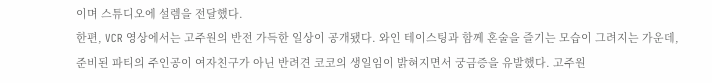이며 스튜디오에 설렘을 전달했다.
한편, VCR 영상에서는 고주원의 반전 가득한 일상이 공개됐다. 와인 테이스팅과 함께 혼술을 즐기는 모습이 그려지는 가운데, 준비된 파티의 주인공이 여자친구가 아닌 반려견 코코의 생일임이 밝혀지면서 궁금증을 유발했다. 고주원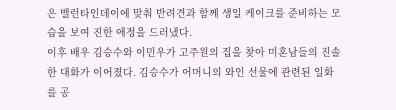은 밸런타인데이에 맞춰 반려견과 함께 생일 케이크를 준비하는 모습을 보여 진한 애정을 드러냈다.
이후 배우 김승수와 이민우가 고주원의 집을 찾아 미혼남들의 진솔한 대화가 이어졌다. 김승수가 어머니의 와인 선물에 관련된 일화를 공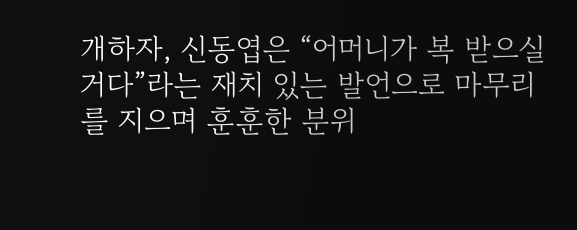개하자, 신동엽은 “어머니가 복 받으실 거다”라는 재치 있는 발언으로 마무리를 지으며 훈훈한 분위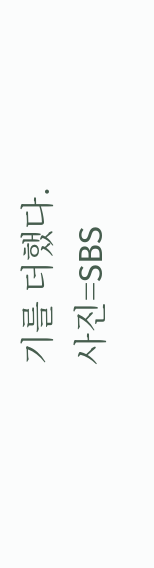기를 더했다.
사진=SBS